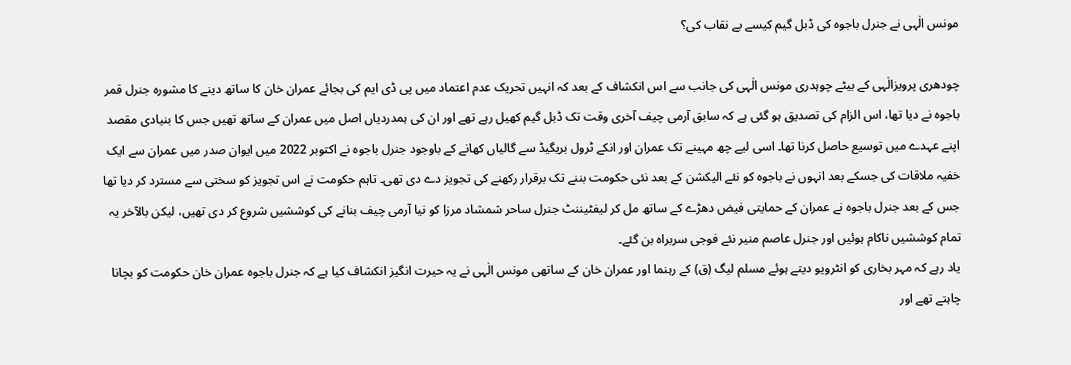مونس الٰہی نے جنرل باجوہ کی ڈبل گیم کیسے بے نقاب کی؟

چودھری پرویزالٰہی کے بیٹے چوہدری مونس الٰہی کی جانب سے اس انکشاف کے بعد کہ انہیں تحریک عدم اعتماد میں پی ڈی ایم کی بجائے عمران خان کا ساتھ دینے کا مشورہ جنرل قمر باجوہ نے دیا تھا، اس الزام کی تصدیق ہو گئی ہے کہ سابق آرمی چیف آخری وقت تک ڈبل گیم کھیل رہے تھے اور ان کی ہمدردیاں اصل میں عمران کے ساتھ تھیں جس کا بنیادی مقصد اپنے عہدے میں توسیع حاصل کرنا تھا۔ اسی لیے چھ مہینے تک عمران اور انکے ٹرول بریگیڈ سے گالیاں کھانے کے باوجود جنرل باجوہ نے اکتوبر 2022 میں ایوان صدر میں عمران سے ایک خفیہ ملاقات کی جسکے بعد انہوں نے باجوہ کو نئے الیکشن کے بعد نئی حکومت بننے تک برقرار رکھنے کی تجویز دے دی تھی۔ تاہم حکومت نے اس تجویز کو سختی سے مسترد کر دیا تھا جس کے بعد جنرل باجوہ نے عمران کے حمایتی فیض دھڑے کے ساتھ مل کر لیفٹیننٹ جنرل ساحر شمشاد مرزا کو نیا آرمی چیف بنانے کی کوششیں شروع کر دی تھیں، لیکن بالآخر یہ تمام کوششیں ناکام ہوئیں اور جنرل عاصم منیر نئے فوجی سربراہ بن گئے۔
یاد رہے کہ مہر بخاری کو انٹرویو دیتے ہوئے مسلم لیگ (ق) کے رہنما اور عمران خان کے ساتھی مونس الٰہی نے یہ حیرت انگیز انکشاف کیا ہے کہ جنرل باجوہ عمران خان حکومت کو بچانا چاہتے تھے اور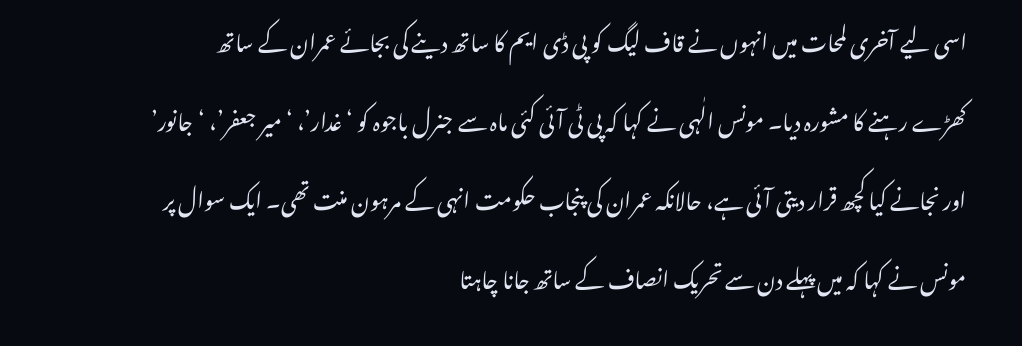اسی لیے آخری لمحات میں انہوں نے قاف لیگ کو پی ڈی ایم کا ساتھ دینے کی بجائے عمران کے ساتھ کھڑے رہنے کا مشورہ دیا۔ مونس الٰہی نے کہا کہ پی ٹی آئی کئی ماہ سے جنرل باجوہ کو ‘غدار’، ‘میر جعفر’، ‘جانور’ اور نجانے کیا کچھ قرار دیتی آئی ہے، حالانکہ عمران کی پنجاب حکومت انہی کے مرہون منت تھی۔ ایک سوال پر مونس نے کہا کہ میں پہلے دن سے تحریک انصاف کے ساتھ جانا چاہتا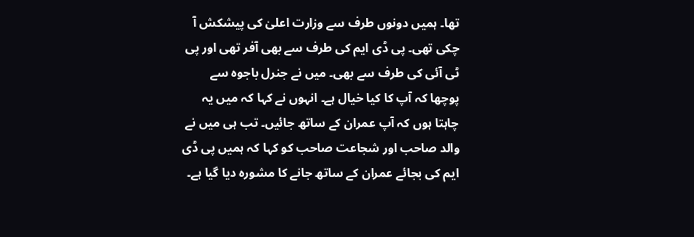تھا۔ ہمیں دونوں طرف سے وزارت اعلیٰ کی پیشکش آ چکی تھی۔ پی ڈی ایم کی طرف سے بھی آفر تھی اور پی ٹی آئی کی طرف سے بھی۔ میں نے جنرل باجوہ سے پوچھا کہ آپ کا کیا خیال ہے۔ انہوں نے کہا کہ میں یہ چاہتا ہوں کہ آپ عمران کے ساتھ جائیں۔ تب ہی میں نے والد صاحب اور شجاعت صاحب کو کہا کہ ہمیں پی ڈی ایم کی بجائے عمران کے ساتھ جانے کا مشورہ دیا گیا ہے۔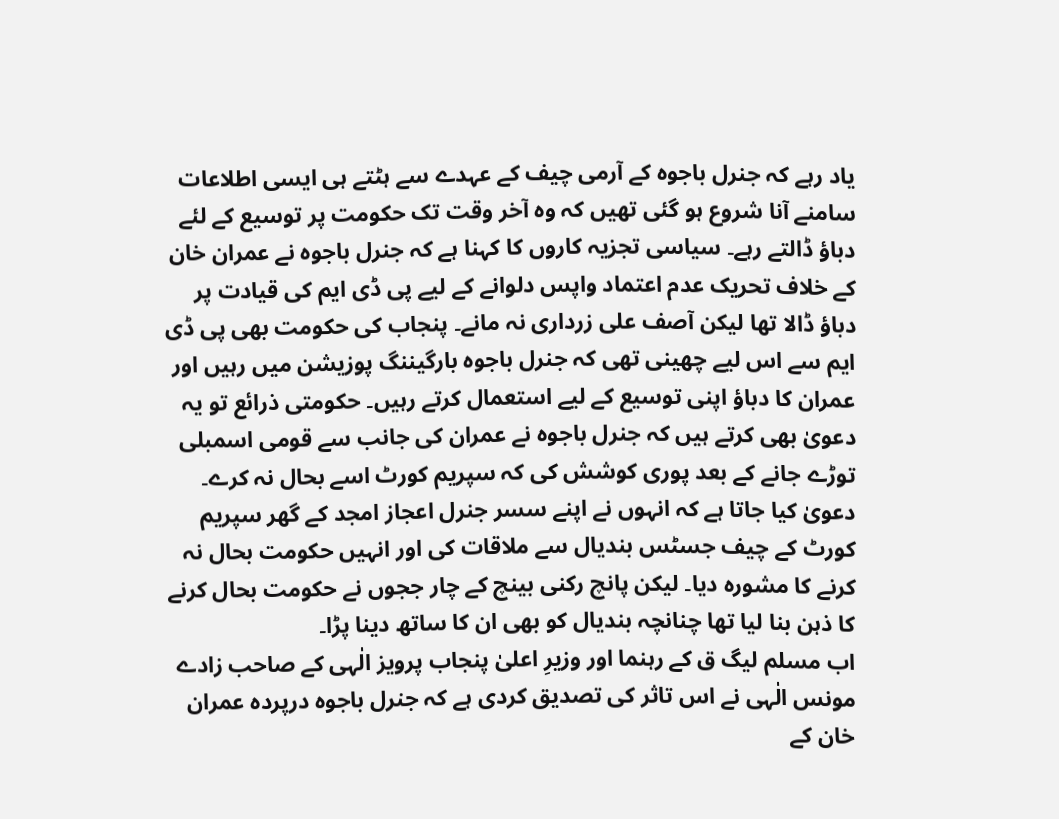یاد رہے کہ جنرل باجوہ کے آرمی چیف کے عہدے سے ہٹتے ہی ایسی اطلاعات سامنے آنا شروع ہو گئی تھیں کہ وہ آخر وقت تک حکومت پر توسیع کے لئے دباؤ ڈالتے رہے۔ سیاسی تجزیہ کاروں کا کہنا ہے کہ جنرل باجوہ نے عمران خان کے خلاف تحریک عدم اعتماد واپس دلوانے کے لیے پی ڈی ایم کی قیادت پر دباؤ ڈالا تھا لیکن آصف علی زرداری نہ مانے۔ پنجاب کی حکومت بھی پی ڈی ایم سے اس لیے چھینی تھی کہ جنرل باجوہ بارگیننگ پوزیشن میں رہیں اور عمران کا دباؤ اپنی توسیع کے لیے استعمال کرتے رہیں۔ حکومتی ذرائع تو یہ دعویٰ بھی کرتے ہیں کہ جنرل باجوہ نے عمران کی جانب سے قومی اسمبلی توڑے جانے کے بعد پوری کوشش کی کہ سپریم کورٹ اسے بحال نہ کرے۔ دعویٰ کیا جاتا ہے کہ انہوں نے اپنے سسر جنرل اعجاز امجد کے گھر سپریم کورٹ کے چیف جسٹس بندیال سے ملاقات کی اور انہیں حکومت بحال نہ کرنے کا مشورہ دیا۔ لیکن پانچ رکنی بینچ کے چار ججوں نے حکومت بحال کرنے کا ذہن بنا لیا تھا چنانچہ بندیال کو بھی ان کا ساتھ دینا پڑا۔
اب مسلم لیگ ق کے رہنما اور وزیرِ اعلیٰ پنجاب پرویز الٰہی کے صاحب زادے مونس الٰہی نے اس تاثر کی تصدیق کردی ہے کہ جنرل باجوہ درپردہ عمران خان کے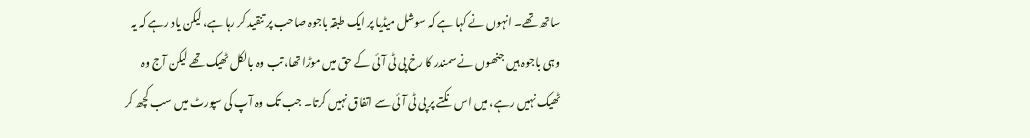ساتھ تھے۔ انہوں نے کہا ہے کہ سوشل میڈیا پر ایک طبقہ باجوہ صاحب پر تنقید کر رہا ہے، لیکن یاد رہے کہ یہ وہی باجوہ ہیں جنھوں نے سمندر کا رخ پی ٹی آئی کے حق میں موڑا تھا، تب وہ بالکل ٹھیک تھے لیکن آج وہ ٹھیک نہیں رہے، میں اس نکتے پر پی ٹی آئی سے اتفاق نہیں کرتا۔ جب تک وہ آپ کی سپورٹ میں سب کچھ کر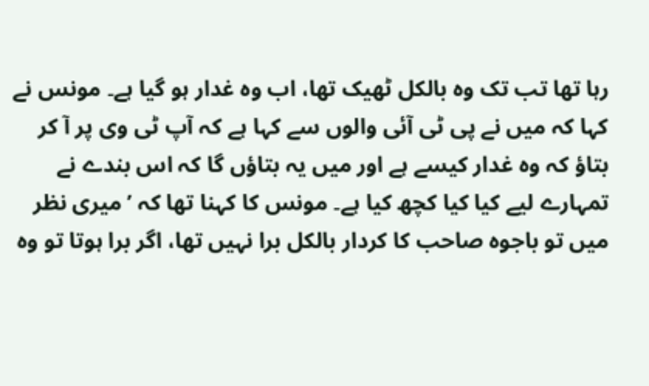رہا تھا تب تک وہ بالکل ٹھیک تھا، اب وہ غدار ہو گیا ہے۔ مونس نے کہا کہ میں نے پی ٹی آئی والوں سے کہا ہے کہ آپ ٹی وی پر آ کر بتاؤ کہ وہ غدار کیسے ہے اور میں یہ بتاؤں گا کہ اس بندے نے تمہارے لیے کیا کیا کچھ کیا ہے۔ مونس کا کہنا تھا کہ ’میری نظر میں تو باجوہ صاحب کا کردار بالکل برا نہیں تھا، اگر برا ہوتا تو وہ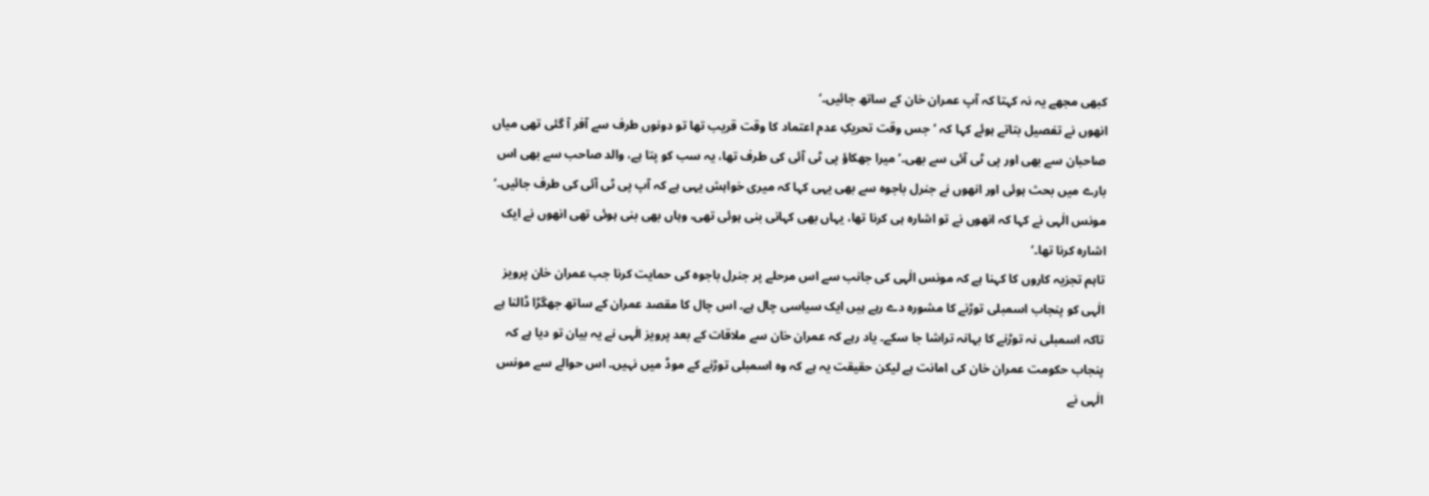کبھی مجھے یہ نہ کہتا کہ آپ عمران خان کے ساتھ جائیں۔‘
انھوں نے تفصیل بتاتے ہوئے کہا کہ ’جس وقت تحریکِ عدم اعتماد کا وقت قریب تھا تو دونوں طرف سے آفر آ گئی تھی میاں صاحبان سے بھی اور پی ٹی آئی سے بھی۔’میرا جھکاؤ پی ٹی آئی کی طرف تھا، یہ سب کو پتا ہے، والد صاحب سے بھی اس بارے میں بحث ہوئی اور انھوں نے جنرل باجوہ سے بھی یہی کہا کہ میری خواہش یہی ہے کہ آپ پی ٹی آئی کی طرف جائیں۔‘ مونس الٰہی نے کہا کہ انھوں نے تو اشارہ ہی کرنا تھا، یہاں بھی کہانی بنی ہوئی تھی، وہاں بھی بنی ہوئی تھی انھوں نے ایک اشارہ کرنا تھا۔‘
تاہم تجزیہ کاروں کا کہنا ہے کہ مونس الٰہی کی جانب سے اس مرحلے پر جنرل باجوہ کی حمایت کرنا جب عمران خان پرویز الٰہی کو پنجاب اسمبلی توڑنے کا مشورہ دے رہے ہیں ایک سیاسی چال ہے۔ اس چال کا مقصد عمران کے ساتھ جھگڑا ڈالنا ہے تاکہ اسمبلی نہ توڑنے کا بہانہ تراشا جا سکے۔ یاد رہے کہ عمران خان سے ملاقات کے بعد پرویز الٰہی نے یہ بیان تو دیا ہے کہ پنجاب حکومت عمران خان کی امانت ہے لیکن حقیقت یہ ہے کہ وہ اسمبلی توڑنے کے موڈ میں نہیں۔ اس حوالے سے مونس الٰہی نے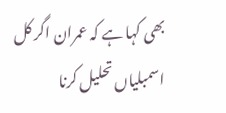بھی کہا ہے کہ عمران اگر کل اسمبلیاں تحلیل کرنا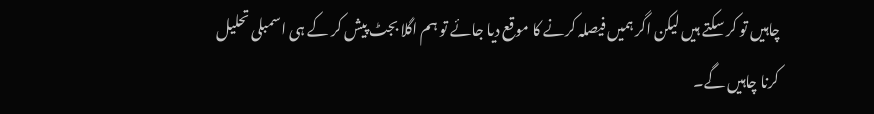چاہیں تو کر سکتے ہیں لیکن اگر ہمیں فیصلہ کرنے کا موقع دیا جائے تو ہم اگلا بجٹ پیش کر کے ہی اسمبلی تحلیل کرنا چاہیں گے۔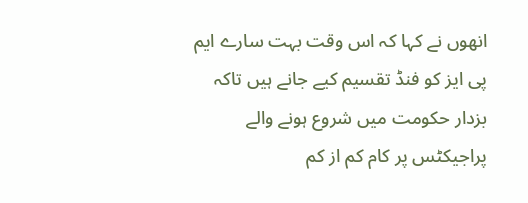انھوں نے کہا کہ اس وقت بہت سارے ایم پی ایز کو فنڈ تقسیم کیے جانے ہیں تاکہ بزدار حکومت میں شروع ہونے والے پراجیکٹس پر کام کم از کم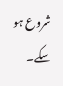شروع ہو سکے۔